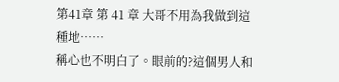第41章 第 41 章 大哥不用為我做到這種地……
稱心也不明白了。眼前的?這個男人和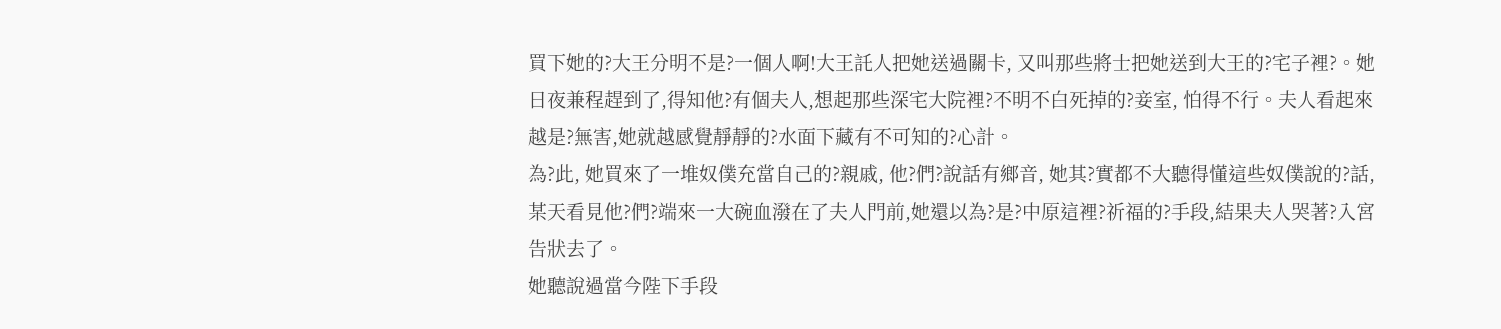買下她的?大王分明不是?一個人啊!大王託人把她送過關卡, 又叫那些將士把她送到大王的?宅子裡?。她日夜兼程趕到了,得知他?有個夫人,想起那些深宅大院裡?不明不白死掉的?妾室, 怕得不行。夫人看起來越是?無害,她就越感覺靜靜的?水面下藏有不可知的?心計。
為?此, 她買來了一堆奴僕充當自己的?親戚, 他?們?說話有鄉音, 她其?實都不大聽得懂這些奴僕說的?話,某天看見他?們?端來一大碗血潑在了夫人門前,她還以為?是?中原這裡?祈福的?手段,結果夫人哭著?入宮告狀去了。
她聽說過當今陛下手段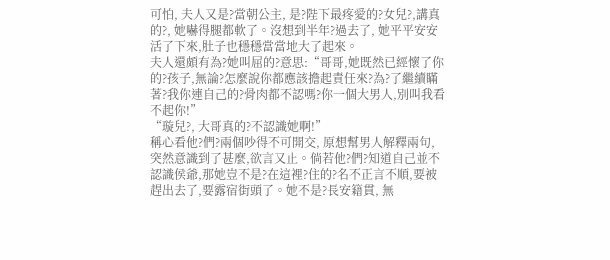可怕, 夫人又是?當朝公主, 是?陛下最疼愛的?女兒?,講真的?, 她嚇得腿都軟了。沒想到半年?過去了, 她平平安安活了下來,肚子也穩穩當當地大了起來。
夫人還頗有為?她叫屈的?意思:“哥哥,她既然已經懷了你的?孩子,無論?怎麼說你都應該擔起責任來?為?了繼續瞞著?我你連自己的?骨肉都不認嗎?你一個大男人,別叫我看不起你!”
“璇兒?, 大哥真的?不認識她啊!”
稱心看他?們?兩個吵得不可開交, 原想幫男人解釋兩句, 突然意識到了甚麼,欲言又止。倘若他?們?知道自己並不認識侯爺,那她豈不是?在這裡?住的?名不正言不順,要被趕出去了,要露宿街頭了。她不是?長安籍貫, 無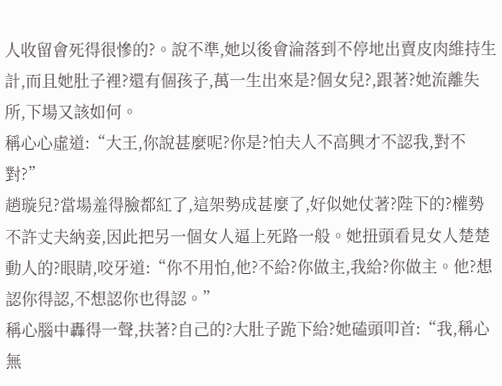人收留會死得很慘的?。說不準,她以後會淪落到不停地出賣皮肉維持生計,而且她肚子裡?還有個孩子,萬一生出來是?個女兒?,跟著?她流離失所,下場又該如何。
稱心心虛道:“大王,你說甚麼呢?你是?怕夫人不高興才不認我,對不對?”
趙璇兒?當場羞得臉都紅了,這架勢成甚麼了,好似她仗著?陛下的?權勢不許丈夫納妾,因此把另一個女人逼上死路一般。她扭頭看見女人楚楚動人的?眼睛,咬牙道:“你不用怕,他?不給?你做主,我給?你做主。他?想認你得認,不想認你也得認。”
稱心腦中轟得一聲,扶著?自己的?大肚子跪下給?她磕頭叩首:“我,稱心無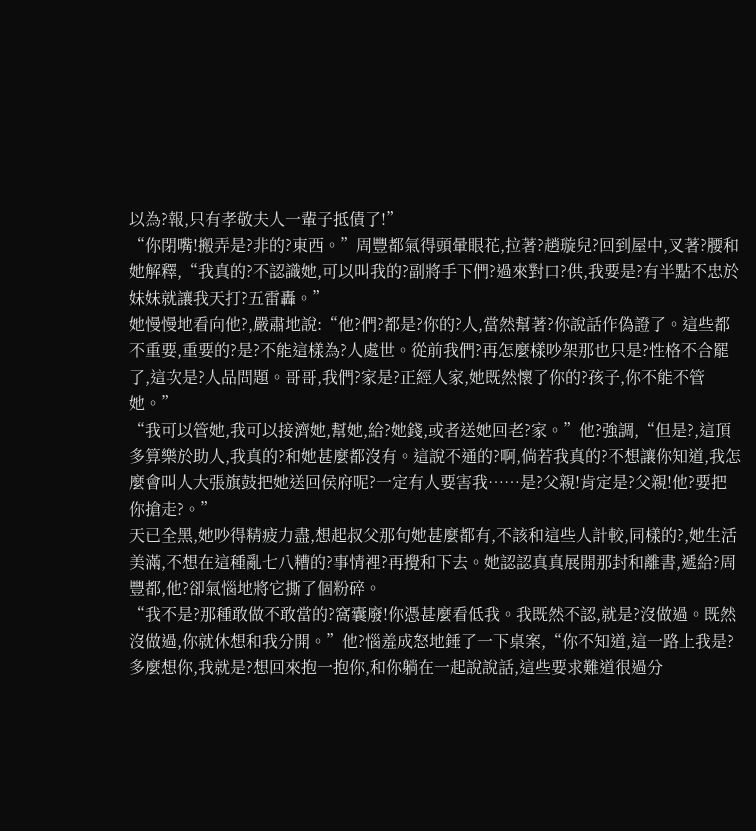以為?報,只有孝敬夫人一輩子抵債了!”
“你閉嘴!搬弄是?非的?東西。”周豐都氣得頭暈眼花,拉著?趙璇兒?回到屋中,叉著?腰和她解釋,“我真的?不認識她,可以叫我的?副將手下們?過來對口?供,我要是?有半點不忠於妹妹就讓我天打?五雷轟。”
她慢慢地看向他?,嚴肅地說:“他?們?都是?你的?人,當然幫著?你說話作偽證了。這些都不重要,重要的?是?不能這樣為?人處世。從前我們?再怎麼樣吵架那也只是?性格不合罷了,這次是?人品問題。哥哥,我們?家是?正經人家,她既然懷了你的?孩子,你不能不管她。”
“我可以管她,我可以接濟她,幫她,給?她錢,或者送她回老?家。”他?強調,“但是?,這頂多算樂於助人,我真的?和她甚麼都沒有。這說不通的?啊,倘若我真的?不想讓你知道,我怎麼會叫人大張旗鼓把她送回侯府呢?一定有人要害我……是?父親!肯定是?父親!他?要把你搶走?。”
天已全黑,她吵得精疲力盡,想起叔父那句她甚麼都有,不該和這些人計較,同樣的?,她生活美滿,不想在這種亂七八糟的?事情裡?再攪和下去。她認認真真展開那封和離書,遞給?周豐都,他?卻氣惱地將它撕了個粉碎。
“我不是?那種敢做不敢當的?窩囊廢!你憑甚麼看低我。我既然不認,就是?沒做過。既然沒做過,你就休想和我分開。”他?惱羞成怒地錘了一下桌案,“你不知道,這一路上我是?多麼想你,我就是?想回來抱一抱你,和你躺在一起說說話,這些要求難道很過分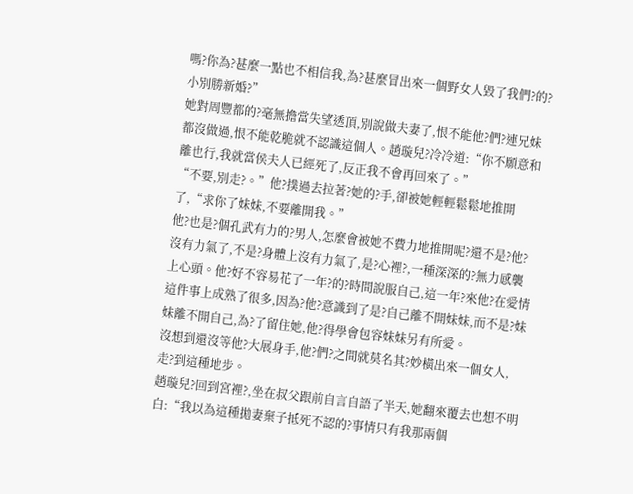嗎?你為?甚麼一點也不相信我,為?甚麼冒出來一個野女人毀了我們?的?小別勝新婚?”
她對周豐都的?毫無擔當失望透頂,別說做夫妻了,恨不能他?們?連兄妹都沒做過,恨不能乾脆就不認識這個人。趙璇兒?冷冷道:“你不願意和離也行,我就當侯夫人已經死了,反正我不會再回來了。”
“不要,別走?。”他?撲過去拉著?她的?手,卻被她輕輕鬆鬆地推開了,“求你了妹妹,不要離開我。”
他?也是?個孔武有力的?男人,怎麼會被她不費力地推開呢?還不是?他?沒有力氣了,不是?身體上沒有力氣了,是?心裡?,一種深深的?無力感襲上心頭。他?好不容易花了一年?的?時間說服自己,這一年?來他?在愛情這件事上成熟了很多,因為?他?意識到了是?自己離不開妹妹,而不是?妹妹離不開自己,為?了留住她,他?得學會包容妹妹另有所愛。
沒想到還沒等他?大展身手,他?們?之間就莫名其?妙橫出來一個女人,走?到這種地步。
趙璇兒?回到宮裡?,坐在叔父跟前自言自語了半天,她翻來覆去也想不明白:“我以為這種拋妻棄子抵死不認的?事情只有我那兩個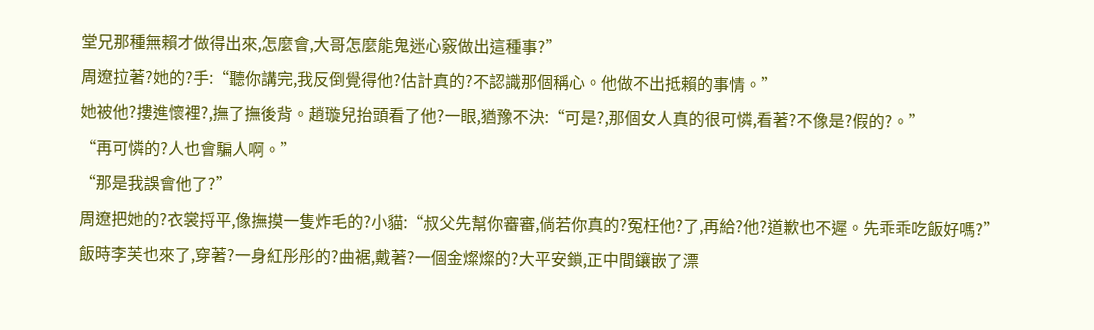堂兄那種無賴才做得出來,怎麼會,大哥怎麼能鬼迷心竅做出這種事?”
周遼拉著?她的?手:“聽你講完,我反倒覺得他?估計真的?不認識那個稱心。他做不出抵賴的事情。”
她被他?摟進懷裡?,撫了撫後背。趙璇兒抬頭看了他?一眼,猶豫不決:“可是?,那個女人真的很可憐,看著?不像是?假的?。”
“再可憐的?人也會騙人啊。”
“那是我誤會他了?”
周遼把她的?衣裳捋平,像撫摸一隻炸毛的?小貓:“叔父先幫你審審,倘若你真的?冤枉他?了,再給?他?道歉也不遲。先乖乖吃飯好嗎?”
飯時李芙也來了,穿著?一身紅彤彤的?曲裾,戴著?一個金燦燦的?大平安鎖,正中間鑲嵌了漂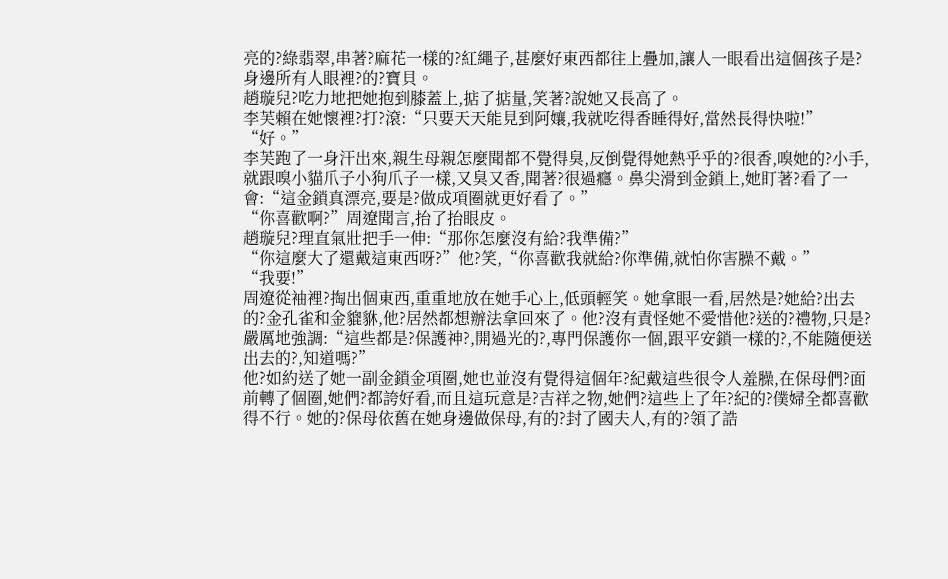亮的?綠翡翠,串著?麻花一樣的?紅繩子,甚麼好東西都往上疊加,讓人一眼看出這個孩子是?身邊所有人眼裡?的?寶貝。
趙璇兒?吃力地把她抱到膝蓋上,掂了掂量,笑著?說她又長高了。
李芙賴在她懷裡?打?滾:“只要天天能見到阿孃,我就吃得香睡得好,當然長得快啦!”
“好。”
李芙跑了一身汗出來,親生母親怎麼聞都不覺得臭,反倒覺得她熱乎乎的?很香,嗅她的?小手,就跟嗅小貓爪子小狗爪子一樣,又臭又香,聞著?很過癮。鼻尖滑到金鎖上,她盯著?看了一會:“這金鎖真漂亮,要是?做成項圈就更好看了。”
“你喜歡啊?”周遼聞言,抬了抬眼皮。
趙璇兒?理直氣壯把手一伸:“那你怎麼沒有給?我準備?”
“你這麼大了還戴這東西呀?”他?笑,“你喜歡我就給?你準備,就怕你害臊不戴。”
“我要!”
周遼從袖裡?掏出個東西,重重地放在她手心上,低頭輕笑。她拿眼一看,居然是?她給?出去的?金孔雀和金貔貅,他?居然都想辦法拿回來了。他?沒有責怪她不愛惜他?送的?禮物,只是?嚴厲地強調:“這些都是?保護神?,開過光的?,專門保護你一個,跟平安鎖一樣的?,不能隨便送出去的?,知道嗎?”
他?如約送了她一副金鎖金項圈,她也並沒有覺得這個年?紀戴這些很令人羞臊,在保母們?面前轉了個圈,她們?都誇好看,而且這玩意是?吉祥之物,她們?這些上了年?紀的?僕婦全都喜歡得不行。她的?保母依舊在她身邊做保母,有的?封了國夫人,有的?領了誥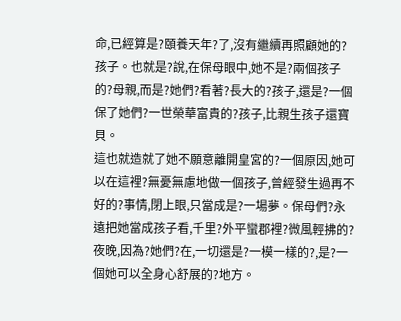命,已經算是?頤養天年?了,沒有繼續再照顧她的?孩子。也就是?說,在保母眼中,她不是?兩個孩子的?母親,而是?她們?看著?長大的?孩子,還是?一個保了她們?一世榮華富貴的?孩子,比親生孩子還寶貝。
這也就造就了她不願意離開皇宮的?一個原因,她可以在這裡?無憂無慮地做一個孩子,曾經發生過再不好的?事情,閉上眼,只當成是?一場夢。保母們?永遠把她當成孩子看,千里?外平蠻郡裡?微風輕拂的?夜晚,因為?她們?在,一切還是?一模一樣的?,是?一個她可以全身心舒展的?地方。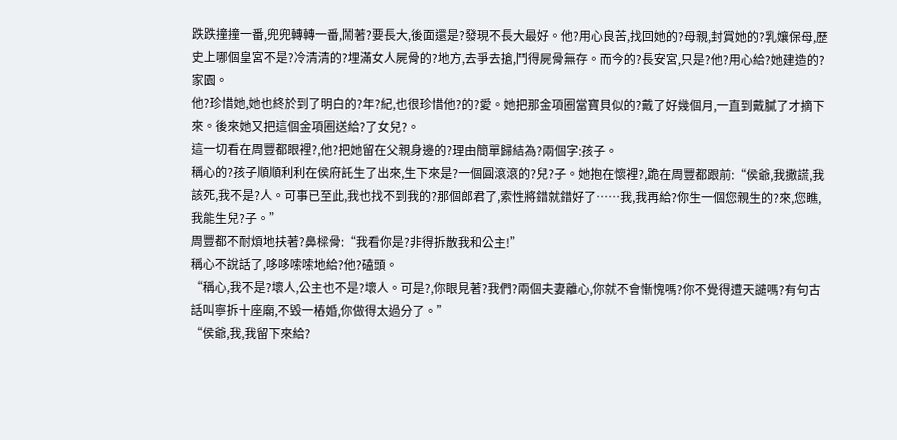跌跌撞撞一番,兜兜轉轉一番,鬧著?要長大,後面還是?發現不長大最好。他?用心良苦,找回她的?母親,封賞她的?乳孃保母,歷史上哪個皇宮不是?冷清清的?埋滿女人屍骨的?地方,去爭去搶,鬥得屍骨無存。而今的?長安宮,只是?他?用心給?她建造的?家園。
他?珍惜她,她也終於到了明白的?年?紀,也很珍惜他?的?愛。她把那金項圈當寶貝似的?戴了好幾個月,一直到戴膩了才摘下來。後來她又把這個金項圈送給?了女兒?。
這一切看在周豐都眼裡?,他?把她留在父親身邊的?理由簡單歸結為?兩個字:孩子。
稱心的?孩子順順利利在侯府託生了出來,生下來是?一個圓滾滾的?兒?子。她抱在懷裡?,跪在周豐都跟前:“侯爺,我撒謊,我該死,我不是?人。可事已至此,我也找不到我的?那個郎君了,索性將錯就錯好了……我,我再給?你生一個您親生的?來,您瞧,我能生兒?子。”
周豐都不耐煩地扶著?鼻樑骨:“我看你是?非得拆散我和公主!”
稱心不說話了,哆哆嗦嗦地給?他?磕頭。
“稱心,我不是?壞人,公主也不是?壞人。可是?,你眼見著?我們?兩個夫妻離心,你就不會慚愧嗎?你不覺得遭天譴嗎?有句古話叫寧拆十座廟,不毀一樁婚,你做得太過分了。”
“侯爺,我,我留下來給?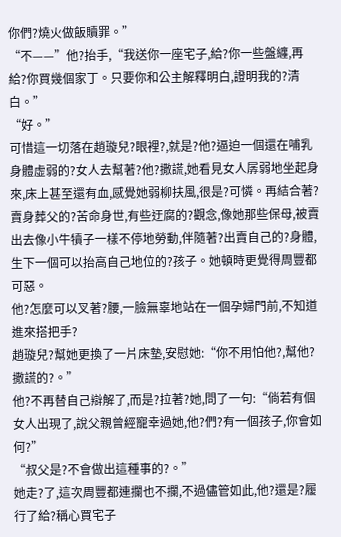你們?燒火做飯贖罪。”
“不——”他?抬手,“我送你一座宅子,給?你一些盤纏,再給?你買幾個家丁。只要你和公主解釋明白,證明我的?清白。”
“好。”
可惜這一切落在趙璇兒?眼裡?,就是?他?逼迫一個還在哺乳身體虛弱的?女人去幫著?他?撒謊,她看見女人孱弱地坐起身來,床上甚至還有血,感覺她弱柳扶風,很是?可憐。再結合著?賣身葬父的?苦命身世,有些迂腐的?觀念,像她那些保母,被賣出去像小牛犢子一樣不停地勞動,伴隨著?出賣自己的?身體,生下一個可以抬高自己地位的?孩子。她頓時更覺得周豐都可惡。
他?怎麼可以叉著?腰,一臉無辜地站在一個孕婦門前,不知道進來搭把手?
趙璇兒?幫她更換了一片床墊,安慰她:“你不用怕他?,幫他?撒謊的?。”
他?不再替自己辯解了,而是?拉著?她,問了一句:“倘若有個女人出現了,說父親曾經寵幸過她,他?們?有一個孩子,你會如何?”
“叔父是?不會做出這種事的?。”
她走?了,這次周豐都連攔也不攔,不過儘管如此,他?還是?履行了給?稱心買宅子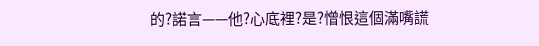的?諾言——他?心底裡?是?憎恨這個滿嘴謊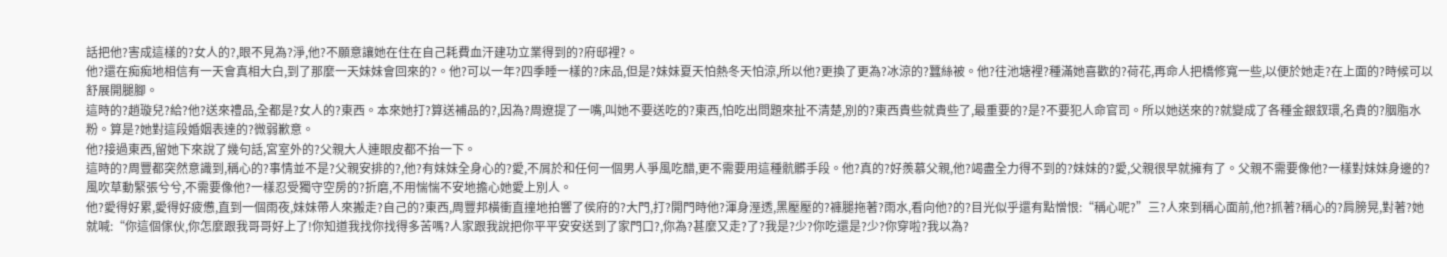話把他?害成這樣的?女人的?,眼不見為?淨,他?不願意讓她在住在自己耗費血汗建功立業得到的?府邸裡?。
他?還在痴痴地相信有一天會真相大白,到了那麼一天妹妹會回來的?。他?可以一年?四季睡一樣的?床品,但是?妹妹夏天怕熱冬天怕涼,所以他?更換了更為?冰涼的?蠶絲被。他?往池塘裡?種滿她喜歡的?荷花,再命人把橋修寬一些,以便於她走?在上面的?時候可以舒展開腿腳。
這時的?趙璇兒?給?他?送來禮品,全都是?女人的?東西。本來她打?算送補品的?,因為?周遼提了一嘴,叫她不要送吃的?東西,怕吃出問題來扯不清楚,別的?東西貴些就貴些了,最重要的?是?不要犯人命官司。所以她送來的?就變成了各種金銀釵環,名貴的?胭脂水粉。算是?她對這段婚姻表達的?微弱歉意。
他?接過東西,留她下來說了幾句話,宮室外的?父親大人連眼皮都不抬一下。
這時的?周豐都突然意識到,稱心的?事情並不是?父親安排的?,他?有妹妹全身心的?愛,不屑於和任何一個男人爭風吃醋,更不需要用這種骯髒手段。他?真的?好羨慕父親,他?竭盡全力得不到的?妹妹的?愛,父親很早就擁有了。父親不需要像他?一樣對妹妹身邊的?風吹草動緊張兮兮,不需要像他?一樣忍受獨守空房的?折磨,不用惴惴不安地擔心她愛上別人。
他?愛得好累,愛得好疲憊,直到一個雨夜,妹妹帶人來搬走?自己的?東西,周豐邦橫衝直撞地拍響了侯府的?大門,打?開門時他?渾身溼透,黑壓壓的?褲腿拖著?雨水,看向他?的?目光似乎還有點憎恨:“稱心呢?”三?人來到稱心面前,他?抓著?稱心的?肩膀晃,對著?她就喊:“你這個傢伙,你怎麼跟我哥哥好上了!你知道我找你找得多苦嗎?人家跟我說把你平平安安送到了家門口?,你為?甚麼又走?了?我是?少?你吃還是?少?你穿啦?我以為?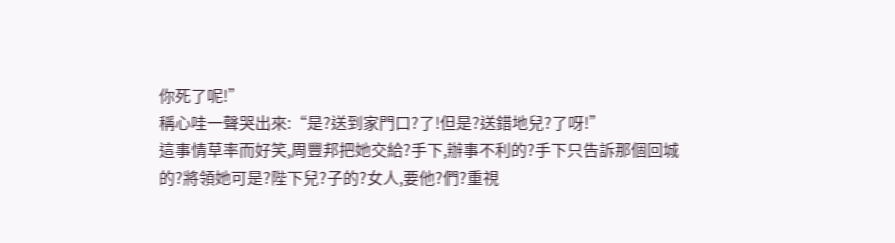你死了呢!”
稱心哇一聲哭出來:“是?送到家門口?了!但是?送錯地兒?了呀!”
這事情草率而好笑,周豐邦把她交給?手下,辦事不利的?手下只告訴那個回城的?將領她可是?陛下兒?子的?女人,要他?們?重視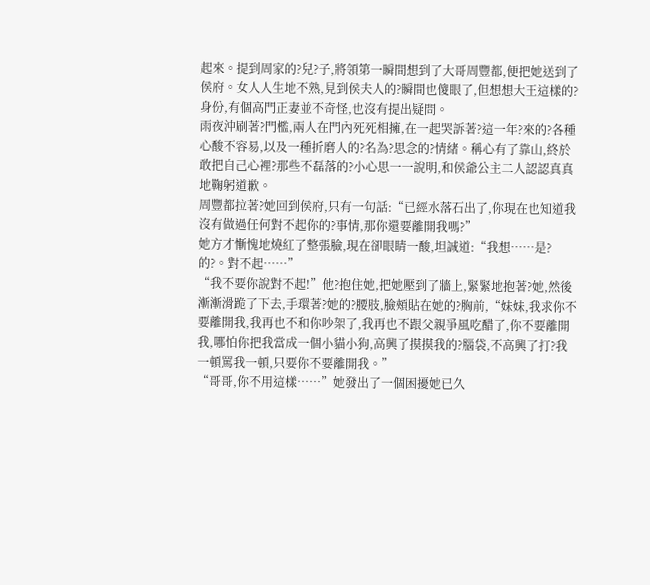起來。提到周家的?兒?子,將領第一瞬間想到了大哥周豐都,便把她送到了侯府。女人人生地不熟,見到侯夫人的?瞬間也傻眼了,但想想大王這樣的?身份,有個高門正妻並不奇怪,也沒有提出疑問。
雨夜沖刷著?門檻,兩人在門內死死相擁,在一起哭訴著?這一年?來的?各種心酸不容易,以及一種折磨人的?名為?思念的?情緒。稱心有了靠山,終於敢把自己心裡?那些不磊落的?小心思一一說明,和侯爺公主二人認認真真地鞠躬道歉。
周豐都拉著?她回到侯府,只有一句話:“已經水落石出了,你現在也知道我沒有做過任何對不起你的?事情,那你還要離開我嗎?”
她方才慚愧地燒紅了整張臉,現在卻眼睛一酸,坦誠道:“我想……是?的?。對不起……”
“我不要你說對不起!”他?抱住她,把她壓到了牆上,緊緊地抱著?她,然後漸漸滑跪了下去,手環著?她的?腰肢,臉頰貼在她的?胸前,“妹妹,我求你不要離開我,我再也不和你吵架了,我再也不跟父親爭風吃醋了,你不要離開我,哪怕你把我當成一個小貓小狗,高興了摸摸我的?腦袋,不高興了打?我一頓罵我一頓,只要你不要離開我。”
“哥哥,你不用這樣……”她發出了一個困擾她已久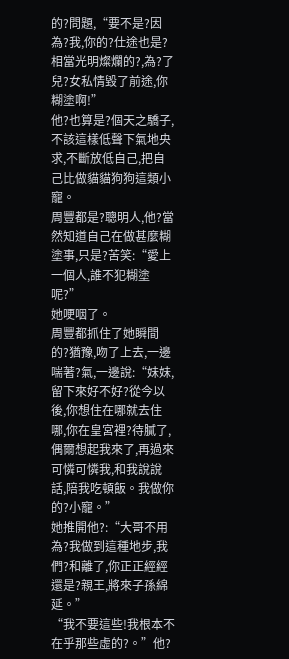的?問題,“要不是?因為?我,你的?仕途也是?相當光明燦爛的?,為?了兒?女私情毀了前途,你糊塗啊!”
他?也算是?個天之驕子,不該這樣低聲下氣地央求,不斷放低自己,把自己比做貓貓狗狗這類小寵。
周豐都是?聰明人,他?當然知道自己在做甚麼糊塗事,只是?苦笑:“愛上一個人,誰不犯糊塗呢?”
她哽咽了。
周豐都抓住了她瞬間的?猶豫,吻了上去,一邊喘著?氣,一邊說:“妹妹,留下來好不好?從今以後,你想住在哪就去住哪,你在皇宮裡?待膩了,偶爾想起我來了,再過來可憐可憐我,和我說說話,陪我吃頓飯。我做你的?小寵。”
她推開他?:“大哥不用為?我做到這種地步,我們?和離了,你正正經經還是?親王,將來子孫綿延。”
“我不要這些!我根本不在乎那些虛的?。”他?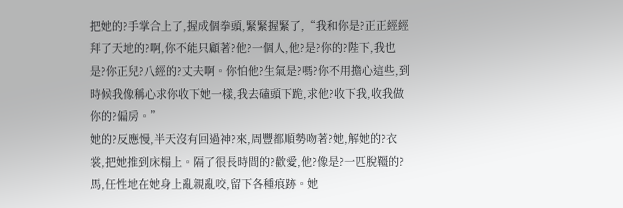把她的?手掌合上了,握成個拳頭,緊緊握緊了,“我和你是?正正經經拜了天地的?啊,你不能只顧著?他?一個人,他?是?你的?陛下,我也是?你正兒?八經的?丈夫啊。你怕他?生氣是?嗎?你不用擔心這些,到時候我像稱心求你收下她一樣,我去磕頭下跪,求他?收下我,收我做你的?偏房。”
她的?反應慢,半天沒有回過神?來,周豐都順勢吻著?她,解她的?衣裳,把她推到床榻上。隔了很長時間的?歡愛,他?像是?一匹脫韁的?馬,任性地在她身上亂親亂咬,留下各種痕跡。她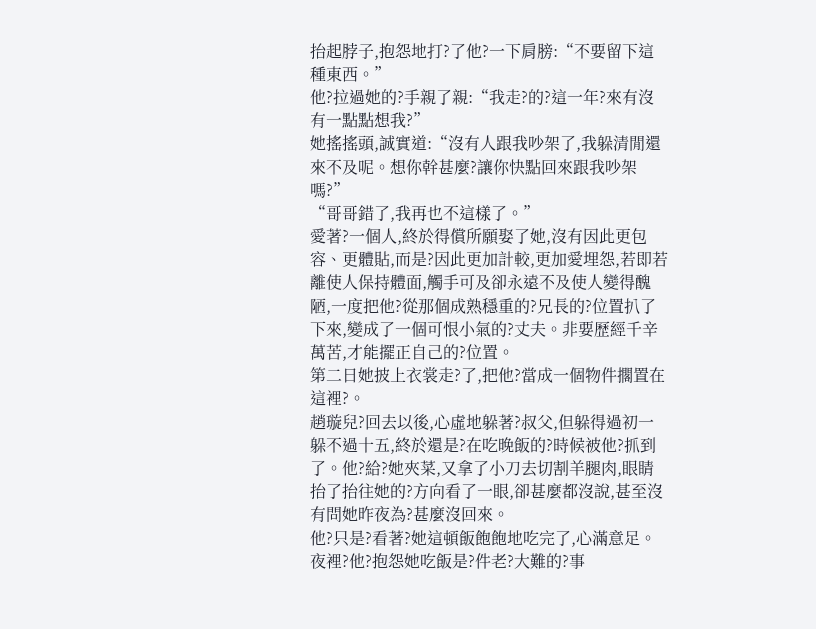抬起脖子,抱怨地打?了他?一下肩膀:“不要留下這種東西。”
他?拉過她的?手親了親:“我走?的?這一年?來有沒有一點點想我?”
她搖搖頭,誠實道:“沒有人跟我吵架了,我躲清閒還來不及呢。想你幹甚麼?讓你快點回來跟我吵架嗎?”
“哥哥錯了,我再也不這樣了。”
愛著?一個人,終於得償所願娶了她,沒有因此更包容、更體貼,而是?因此更加計較,更加愛埋怨,若即若離使人保持體面,觸手可及卻永遠不及使人變得醜陋,一度把他?從那個成熟穩重的?兄長的?位置扒了下來,變成了一個可恨小氣的?丈夫。非要歷經千辛萬苦,才能擺正自己的?位置。
第二日她披上衣裳走?了,把他?當成一個物件擱置在這裡?。
趙璇兒?回去以後,心虛地躲著?叔父,但躲得過初一躲不過十五,終於還是?在吃晚飯的?時候被他?抓到了。他?給?她夾菜,又拿了小刀去切割羊腿肉,眼睛抬了抬往她的?方向看了一眼,卻甚麼都沒說,甚至沒有問她昨夜為?甚麼沒回來。
他?只是?看著?她這頓飯飽飽地吃完了,心滿意足。
夜裡?他?抱怨她吃飯是?件老?大難的?事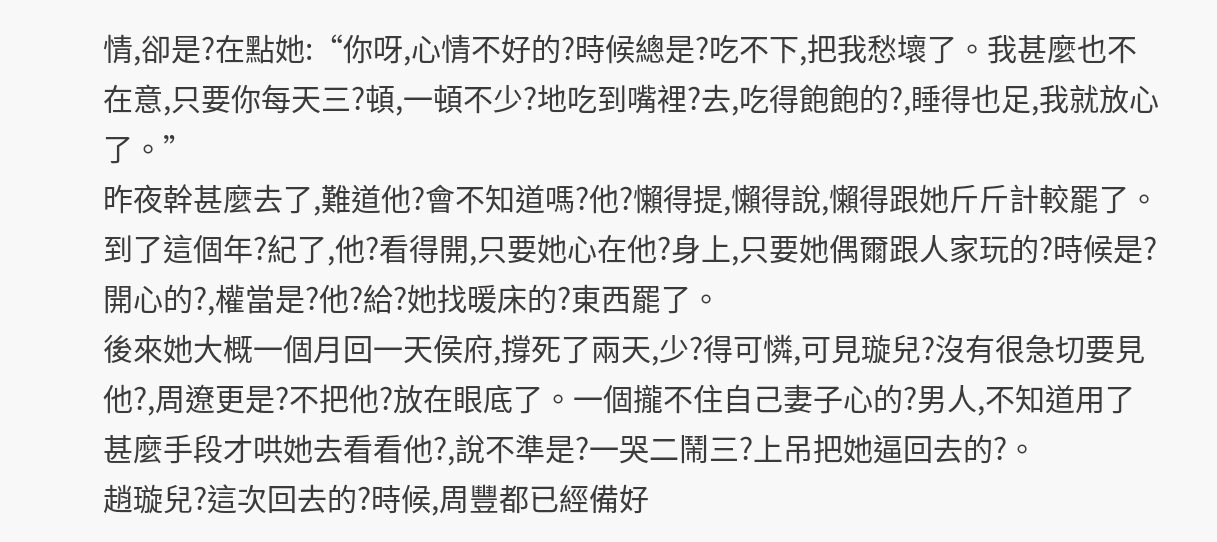情,卻是?在點她:“你呀,心情不好的?時候總是?吃不下,把我愁壞了。我甚麼也不在意,只要你每天三?頓,一頓不少?地吃到嘴裡?去,吃得飽飽的?,睡得也足,我就放心了。”
昨夜幹甚麼去了,難道他?會不知道嗎?他?懶得提,懶得說,懶得跟她斤斤計較罷了。到了這個年?紀了,他?看得開,只要她心在他?身上,只要她偶爾跟人家玩的?時候是?開心的?,權當是?他?給?她找暖床的?東西罷了。
後來她大概一個月回一天侯府,撐死了兩天,少?得可憐,可見璇兒?沒有很急切要見他?,周遼更是?不把他?放在眼底了。一個攏不住自己妻子心的?男人,不知道用了甚麼手段才哄她去看看他?,說不準是?一哭二鬧三?上吊把她逼回去的?。
趙璇兒?這次回去的?時候,周豐都已經備好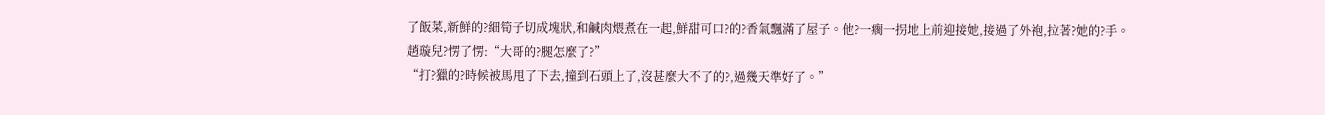了飯菜,新鮮的?細筍子切成塊狀,和鹹肉煨煮在一起,鮮甜可口?的?香氣飄滿了屋子。他?一瘸一拐地上前迎接她,接過了外袍,拉著?她的?手。
趙璇兒?愣了愣:“大哥的?腿怎麼了?”
“打?獵的?時候被馬甩了下去,撞到石頭上了,沒甚麼大不了的?,過幾天準好了。”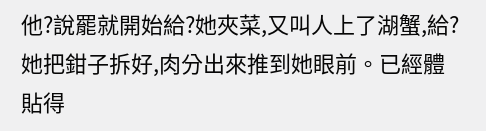他?說罷就開始給?她夾菜,又叫人上了湖蟹,給?她把鉗子拆好,肉分出來推到她眼前。已經體貼得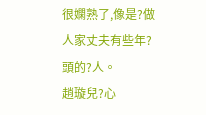很嫻熟了,像是?做人家丈夫有些年?頭的?人。
趙璇兒?心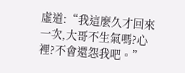虛道:“我這麼久才回來一次,大哥不生氣嗎?心裡?不會還怨我吧。”